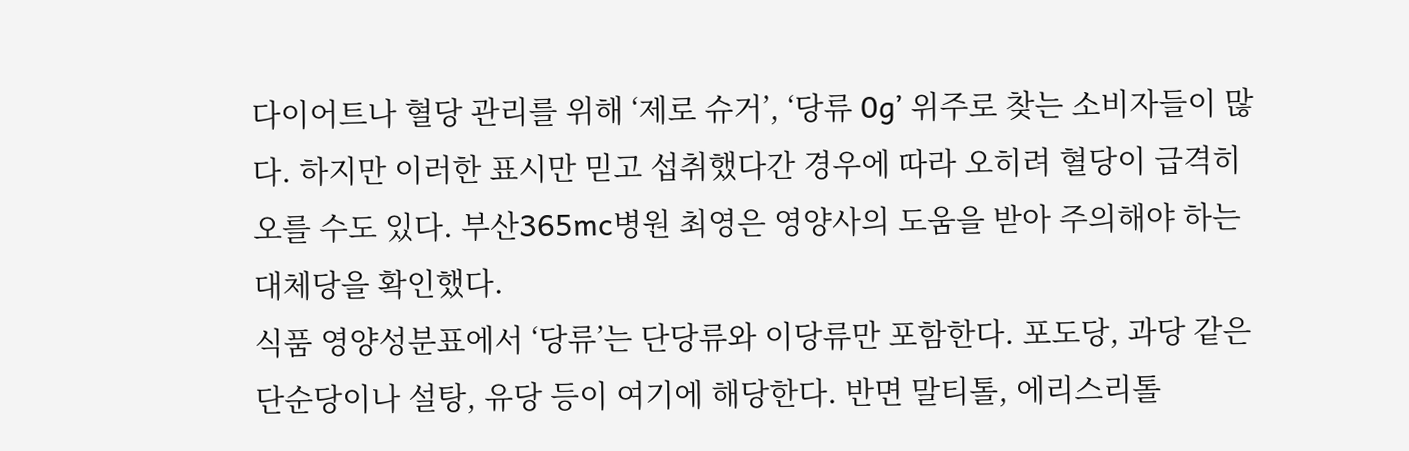다이어트나 혈당 관리를 위해 ‘제로 슈거’, ‘당류 0g’ 위주로 찾는 소비자들이 많다. 하지만 이러한 표시만 믿고 섭취했다간 경우에 따라 오히려 혈당이 급격히 오를 수도 있다. 부산365mc병원 최영은 영양사의 도움을 받아 주의해야 하는 대체당을 확인했다.
식품 영양성분표에서 ‘당류’는 단당류와 이당류만 포함한다. 포도당, 과당 같은 단순당이나 설탕, 유당 등이 여기에 해당한다. 반면 말티톨, 에리스리톨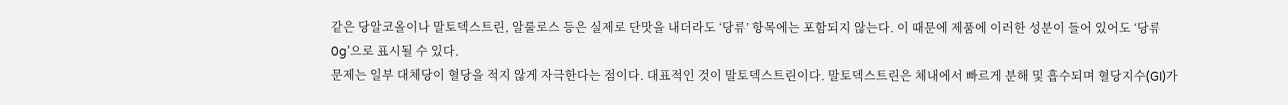같은 당알코올이나 말토덱스트린, 알룰로스 등은 실제로 단맛을 내더라도 ‘당류’ 항목에는 포함되지 않는다. 이 때문에 제품에 이러한 성분이 들어 있어도 ‘당류 0g’으로 표시될 수 있다.
문제는 일부 대체당이 혈당을 적지 않게 자극한다는 점이다. 대표적인 것이 말토덱스트린이다. 말토덱스트린은 체내에서 빠르게 분해 및 흡수되며 혈당지수(GI)가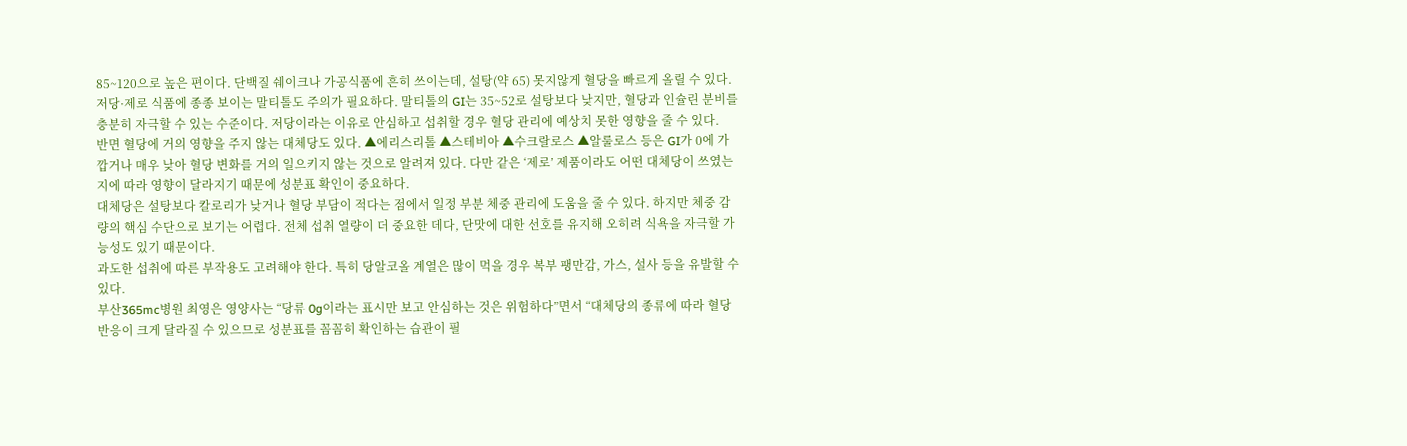85~120으로 높은 편이다. 단백질 쉐이크나 가공식품에 흔히 쓰이는데, 설탕(약 65) 못지않게 혈당을 빠르게 올릴 수 있다.
저당·제로 식품에 종종 보이는 말티톨도 주의가 필요하다. 말티톨의 GI는 35~52로 설탕보다 낮지만, 혈당과 인슐린 분비를 충분히 자극할 수 있는 수준이다. 저당이라는 이유로 안심하고 섭취할 경우 혈당 관리에 예상치 못한 영향을 줄 수 있다.
반면 혈당에 거의 영향을 주지 않는 대체당도 있다. ▲에리스리톨 ▲스테비아 ▲수크랄로스 ▲알룰로스 등은 GI가 0에 가깝거나 매우 낮아 혈당 변화를 거의 일으키지 않는 것으로 알려져 있다. 다만 같은 ‘제로’ 제품이라도 어떤 대체당이 쓰였는지에 따라 영향이 달라지기 때문에 성분표 확인이 중요하다.
대체당은 설탕보다 칼로리가 낮거나 혈당 부담이 적다는 점에서 일정 부분 체중 관리에 도움을 줄 수 있다. 하지만 체중 감량의 핵심 수단으로 보기는 어렵다. 전체 섭취 열량이 더 중요한 데다, 단맛에 대한 선호를 유지해 오히려 식욕을 자극할 가능성도 있기 때문이다.
과도한 섭취에 따른 부작용도 고려해야 한다. 특히 당알코올 계열은 많이 먹을 경우 복부 팽만감, 가스, 설사 등을 유발할 수 있다.
부산365mc병원 최영은 영양사는 “당류 0g이라는 표시만 보고 안심하는 것은 위험하다”면서 “대체당의 종류에 따라 혈당 반응이 크게 달라질 수 있으므로 성분표를 꼼꼼히 확인하는 습관이 필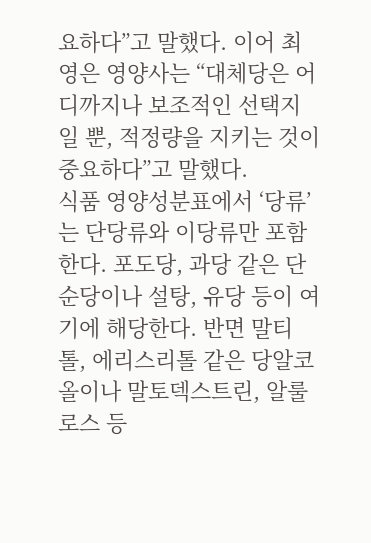요하다”고 말했다. 이어 최영은 영양사는 “대체당은 어디까지나 보조적인 선택지일 뿐, 적정량을 지키는 것이 중요하다”고 말했다.
식품 영양성분표에서 ‘당류’는 단당류와 이당류만 포함한다. 포도당, 과당 같은 단순당이나 설탕, 유당 등이 여기에 해당한다. 반면 말티톨, 에리스리톨 같은 당알코올이나 말토덱스트린, 알룰로스 등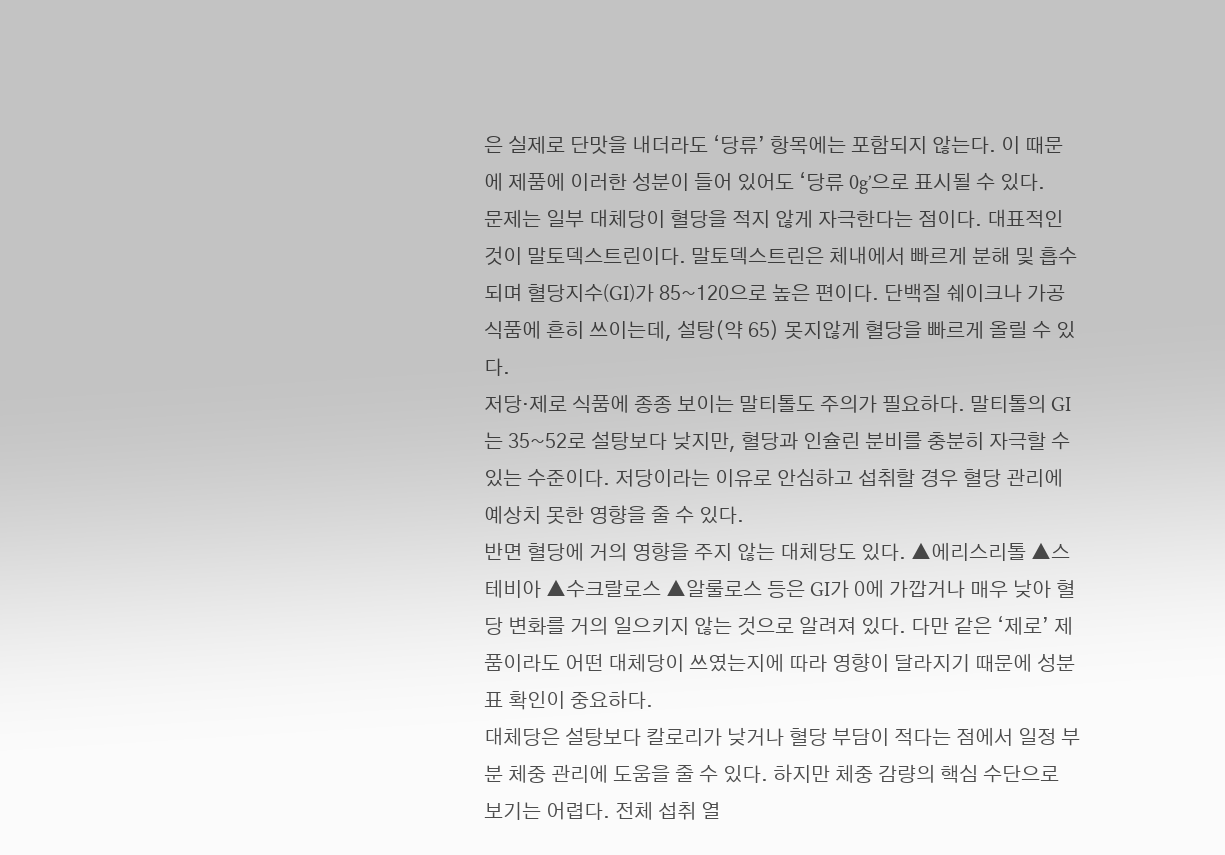은 실제로 단맛을 내더라도 ‘당류’ 항목에는 포함되지 않는다. 이 때문에 제품에 이러한 성분이 들어 있어도 ‘당류 0g’으로 표시될 수 있다.
문제는 일부 대체당이 혈당을 적지 않게 자극한다는 점이다. 대표적인 것이 말토덱스트린이다. 말토덱스트린은 체내에서 빠르게 분해 및 흡수되며 혈당지수(GI)가 85~120으로 높은 편이다. 단백질 쉐이크나 가공식품에 흔히 쓰이는데, 설탕(약 65) 못지않게 혈당을 빠르게 올릴 수 있다.
저당·제로 식품에 종종 보이는 말티톨도 주의가 필요하다. 말티톨의 GI는 35~52로 설탕보다 낮지만, 혈당과 인슐린 분비를 충분히 자극할 수 있는 수준이다. 저당이라는 이유로 안심하고 섭취할 경우 혈당 관리에 예상치 못한 영향을 줄 수 있다.
반면 혈당에 거의 영향을 주지 않는 대체당도 있다. ▲에리스리톨 ▲스테비아 ▲수크랄로스 ▲알룰로스 등은 GI가 0에 가깝거나 매우 낮아 혈당 변화를 거의 일으키지 않는 것으로 알려져 있다. 다만 같은 ‘제로’ 제품이라도 어떤 대체당이 쓰였는지에 따라 영향이 달라지기 때문에 성분표 확인이 중요하다.
대체당은 설탕보다 칼로리가 낮거나 혈당 부담이 적다는 점에서 일정 부분 체중 관리에 도움을 줄 수 있다. 하지만 체중 감량의 핵심 수단으로 보기는 어렵다. 전체 섭취 열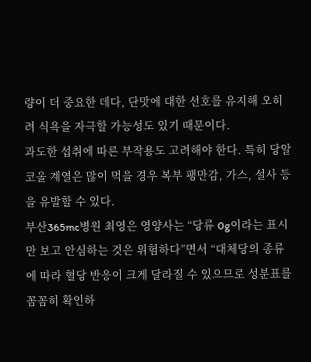량이 더 중요한 데다, 단맛에 대한 선호를 유지해 오히려 식욕을 자극할 가능성도 있기 때문이다.
과도한 섭취에 따른 부작용도 고려해야 한다. 특히 당알코올 계열은 많이 먹을 경우 복부 팽만감, 가스, 설사 등을 유발할 수 있다.
부산365mc병원 최영은 영양사는 “당류 0g이라는 표시만 보고 안심하는 것은 위험하다”면서 “대체당의 종류에 따라 혈당 반응이 크게 달라질 수 있으므로 성분표를 꼼꼼히 확인하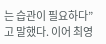는 습관이 필요하다”고 말했다. 이어 최영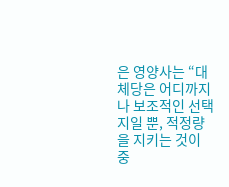은 영양사는 “대체당은 어디까지나 보조적인 선택지일 뿐, 적정량을 지키는 것이 중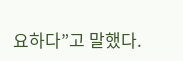요하다”고 말했다.